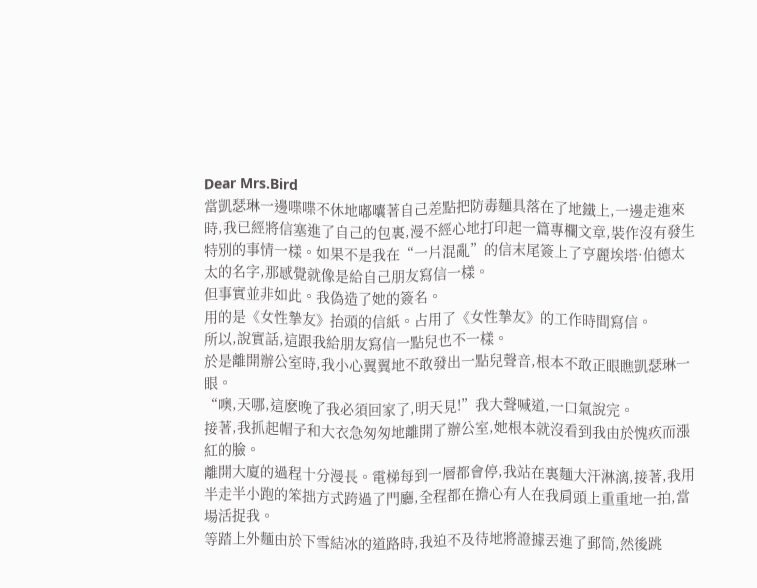Dear Mrs.Bird
當凱瑟琳一邊喋喋不休地嘟囔著自己差點把防毒麵具落在了地鐵上,一邊走進來時,我已經將信塞進了自己的包裏,漫不經心地打印起一篇專欄文章,裝作沒有發生特別的事情一樣。如果不是我在“一片混亂”的信末尾簽上了亨麗埃塔·伯德太太的名字,那感覺就像是給自己朋友寫信一樣。
但事實並非如此。我偽造了她的簽名。
用的是《女性摯友》抬頭的信紙。占用了《女性摯友》的工作時間寫信。
所以,說實話,這跟我給朋友寫信一點兒也不一樣。
於是離開辦公室時,我小心翼翼地不敢發出一點兒聲音,根本不敢正眼瞧凱瑟琳一眼。
“噢,天哪,這麽晚了我必須回家了,明天見!”我大聲喊道,一口氣說完。
接著,我抓起帽子和大衣急匆匆地離開了辦公室,她根本就沒看到我由於愧疚而漲紅的臉。
離開大廈的過程十分漫長。電梯每到一層都會停,我站在裏麵大汗淋漓,接著,我用半走半小跑的笨拙方式跨過了門廳,全程都在擔心有人在我肩頭上重重地一拍,當場活捉我。
等踏上外麵由於下雪結冰的道路時,我迫不及待地將證據丟進了郵筒,然後跳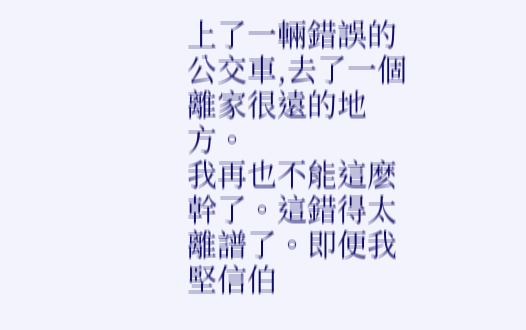上了一輛錯誤的公交車,去了一個離家很遠的地方。
我再也不能這麽幹了。這錯得太離譜了。即便我堅信伯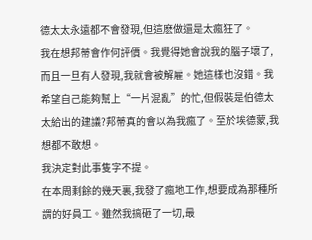德太太永遠都不會發現,但這麽做還是太瘋狂了。
我在想邦蒂會作何評價。我覺得她會說我的腦子壞了,而且一旦有人發現,我就會被解雇。她這樣也沒錯。我希望自己能夠幫上“一片混亂”的忙,但假裝是伯德太太給出的建議?邦蒂真的會以為我瘋了。至於埃德蒙,我想都不敢想。
我決定對此事隻字不提。
在本周剩餘的幾天裏,我發了瘋地工作,想要成為那種所謂的好員工。雖然我搞砸了一切,最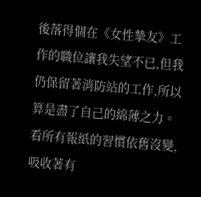後落得個在《女性摯友》工作的職位讓我失望不已,但我仍保留著消防站的工作,所以算是盡了自己的綿薄之力。看所有報紙的習慣依舊沒變,吸收著有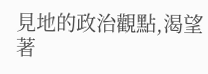見地的政治觀點,渴望著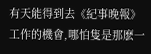有天能得到去《紀事晚報》工作的機會,哪怕隻是那麽一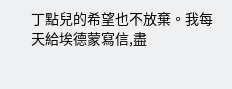丁點兒的希望也不放棄。我每天給埃德蒙寫信,盡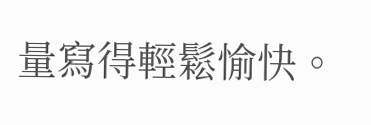量寫得輕鬆愉快。